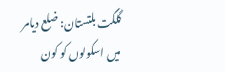گلگت بلتستان: ضلع دیامر میں اسکولوں کو کون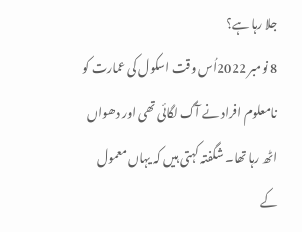جلا رہا ہے؟
8 نومبر 2022اُس وقت اسکول کی عمارت کو نامعلوم افراد نے آگ لگائی تھی اور دھواں اٹھ رہا تھا۔ شگفتہ کہتی ہیں کہ یہاں معمول کے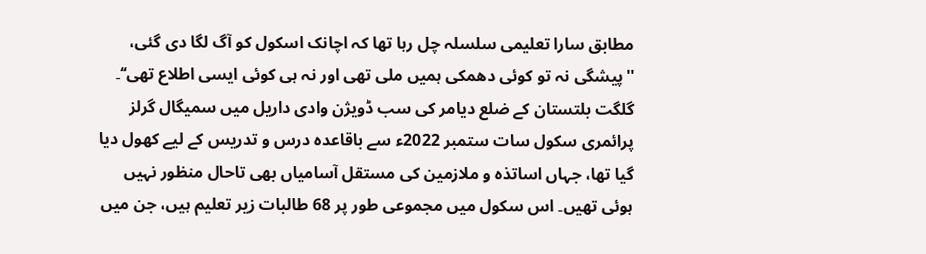مطابق سارا تعلیمی سلسلہ چل رہا تھا کہ اچانک اسکول کو آگ لگا دی گئی، ''پیشگی نہ تو کوئی دھمکی ہمیں ملی تھی اور نہ ہی کوئی ایسی اطلاع تھی‘‘۔
گلگت بلتستان کے ضلع دیامر کی سب ڈویژن وادی داریل میں سمیگال گرلز پرائمری سکول سات ستمبر 2022ء سے باقاعدہ درس و تدریس کے لیے کھول دیا گیا تھا، جہاں اساتذہ و ملازمین کی مستقل آسامیاں بھی تاحال منظور نہیں ہوئی تھیں۔ اس سکول میں مجموعی طور پر 68 طالبات زیر تعلیم ہیں، جن میں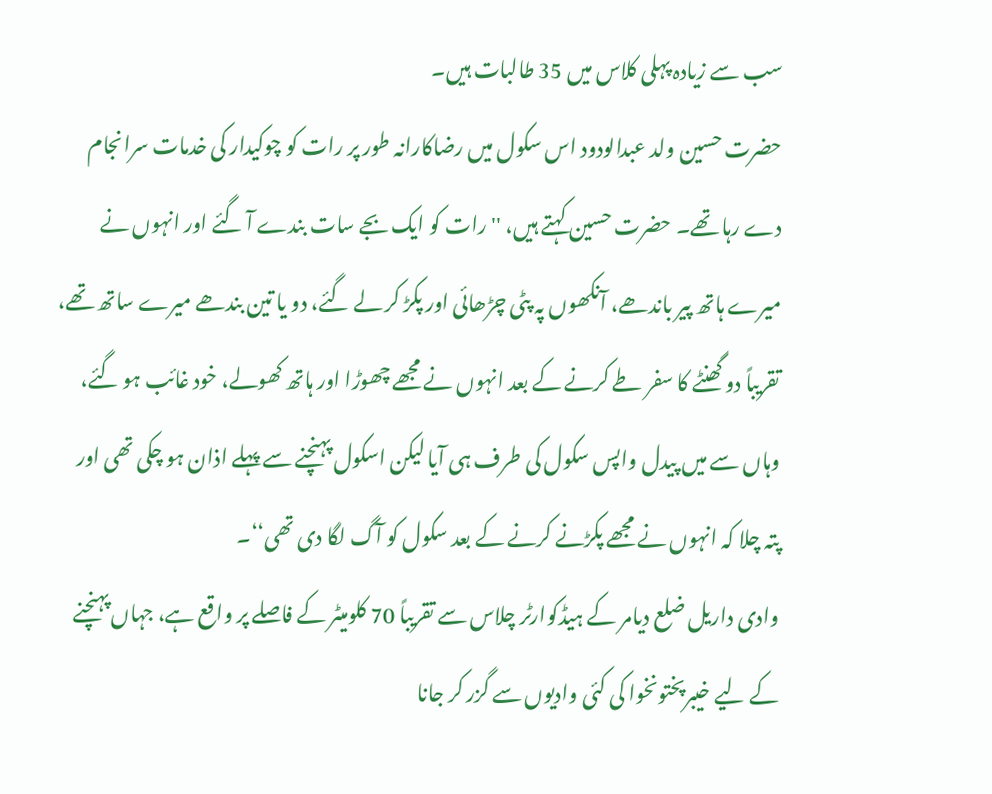سب سے زیادہ پہلی کلاس میں 35 طالبات ہیں۔
حضرت حسین ولد عبدالودود اس سکول میں رضاکارانہ طور پر رات کو چوکیدار کی خدمات سرانجام دے رہا تھے۔ حضرت حسین کہتے ہیں، ''رات کو ایک بجے سات بندے آ گئے اور انہوں نے میرے ہاتھ پیر باندھے، آنکھوں پہ پٹی چڑھائی اور پکڑ کر لے گئے، دو یا تین بندھے میرے ساتھ تھے، تقریباً دو گھنٹے کا سفر طے کرنے کے بعد انہوں نے مجھے چھوڑا اور ہاتھ کھولے، خود غائب ہو گئے، وہاں سے میں پیدل واپس سکول کی طرف ہی آیا لیکن اسکول پہنچنے سے پہلے اذان ہو چکی تھی اور پتہ چلا کہ انہوں نے مجھے پکڑنے کرنے کے بعد سکول کو آگ لگا دی تھی‘‘۔
وادی داریل ضلع دیامر کے ہیڈکوارٹر چلاس سے تقریباً 70 کلومیٹر کے فاصلے پر واقع ہے، جہاں پہنچنے کے لیے خیبرپختونخوا کی کئی وادیوں سے گزر کر جانا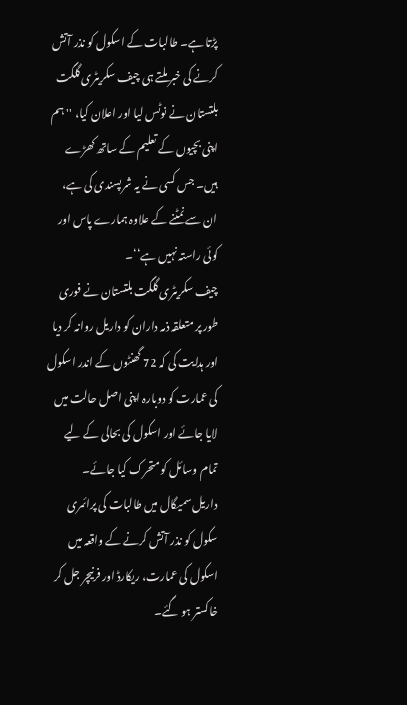پڑتا ہے۔ طالبات کے اسکول کو نذر آتش کرنے کی خبر ملتے ہی چیف سکریٹری گلگت بلتستان نے نوٹس لیا اور اعلان کیا، '' ہم اپنی بچیوں کے تعلیم کے ساتھ کھڑے ہیں۔ جس کسی نے یہ شرپسندی کی ہے، ان سے نمٹنے کے علاوہ ہمارے پاس اور کوئی راستہ نہیں ہے‘‘۔
چیف سکریٹری گلگت بلتستان نے فوری طور پر متعلقہ ذمہ داران کو داریل روانہ کر دیا اور ہدایت کی کہ 72 گھنٹوں کے اندر اسکول کی عمارت کو دوبارہ اپنی اصل حالت میں لایا جائے اور اسکول کی بحالی کے لیے تمام وسائل کو متحرک کیا جائے۔
داریل سمیگال میں طالبات کی پرائمری سکول کو نذر آتش کرنے کے واقعہ میں اسکول کی عمارت، ریکارڈ اور فرنیچر جل کر خاکستر ہو گئے۔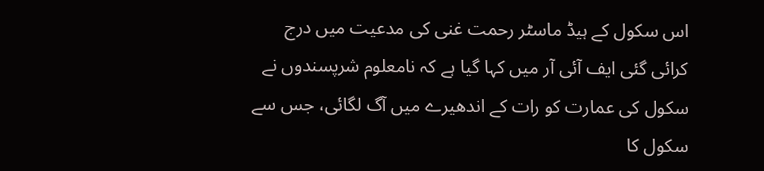اس سکول کے ہیڈ ماسٹر رحمت غنی کی مدعیت میں درج کرائی گئی ایف آئی آر میں کہا گیا ہے کہ نامعلوم شرپسندوں نے سکول کی عمارت کو رات کے اندھیرے میں آگ لگائی، جس سے سکول کا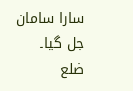سارا سامان جل گیا۔
ضلع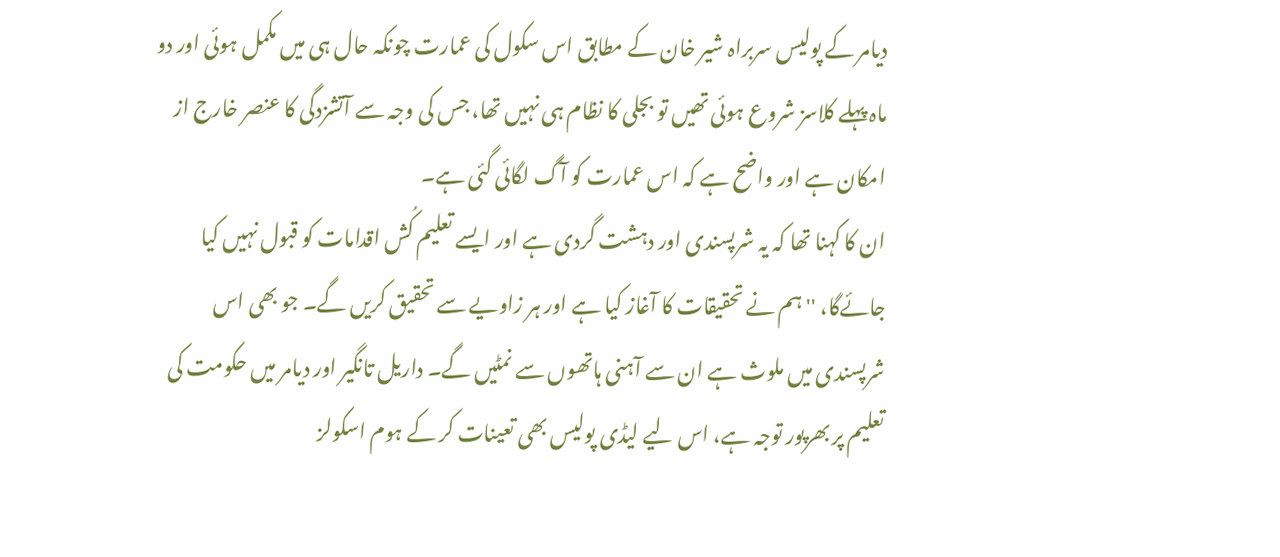دیامر کے پولیس سربراہ شیر خان کے مطابق اس سکول کی عمارت چونکہ حال ہی میں مکمل ہوئی اور دو ماہ پہلے کلاسز شروع ہوئی تھیں تو بجلی کا نظام ہی نہیں تھا، جس کی وجہ سے آتشزدگی کا عنصر خارج از امکان ہے اور واضح ہے کہ اس عمارت کو آگ لگائی گئی ہے۔
ان کا کہنا تھا کہ یہ شرپسندی اور دہشت گردی ہے اور ایسے تعلیم کُش اقدامات کو قبول نہیں کیا جائےگا، '' ہم نے تحقیقات کا آغاز کیا ہے اور ہر زاویے سے تحقیق کریں گے۔ جو بھی اس شرپسندی میں ملوث ہے ان سے آہنی ہاتھوں سے نمٹیں گے۔ داریل تانگیر اور دیامر میں حکومت کی تعلیم پر بھرپور توجہ ہے، اس لیے لیڈی پولیس بھی تعینات کر کے ہوم اسکولز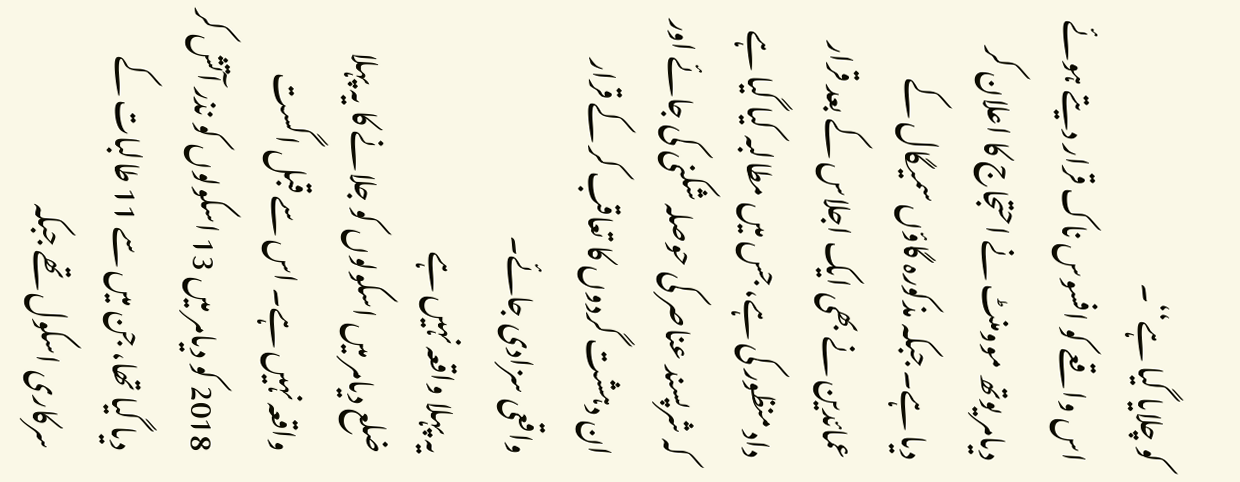کو چلایا گیا ہے‘‘۔
اس واقعے کو افسوس ناک قرار دیتے ہوئے دیامر یوتھ موومنٹ نے احتجاج کا اعلان کر دیا ہے۔ جبکہ مذکورہ گاؤں سمیگال کے عمائدین نے بھی ایک اجلاس کے بعد قرار داد منظور کی ہے، جس میں مطالبہ کیا گیا ہے کہ شرپسند عناصر کی حوصلہ شکنی کی جائے اور ان دہشت گردوں کا تعاقب کر کے قرار واقعی سزادی جائے۔
یہ پہلا واقعہ نہیں ہے
ضلع دیامر میں اسکولوں کو جلانے کا یہ پہلا واقعہ نہیں ہے۔ اس سے قبل اگست 2018 کو دیامر میں 13 اسکولوں کو نذر آتش کر دیا گیا تھا، جن میں سے 11 طالبات کے سرکاری اسکول تھے جبکہ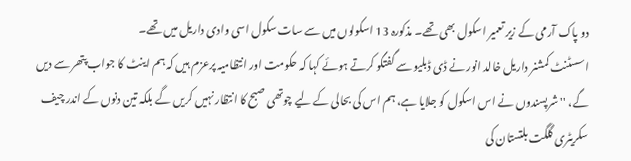دو پاک آرمی کے زیر تعمیر اسکول بھی تھے۔ مذکورہ 13 اسکولوں میں سے سات سکول اسی وادی داریل میں تھے۔
اسسٹنٹ کمشنر داریل خالد انور نے ڈی ڈبلیو سے گفتگو کرتے ہوئے کہا کہ حکومت اور انتظامیہ پرعزم ہیں کہ ہم اینٹ کا جواب پتھر سے دیں گے، '' شرپسندوں نے اس اسکول کو جلایا ہے، ہم اس کی بحالی کے لیے چوتھی صبح کا انتظار نہیں کریں گے بلکہ تین دنوں کے اندر چیف سکریٹری گلگت بلتستان کی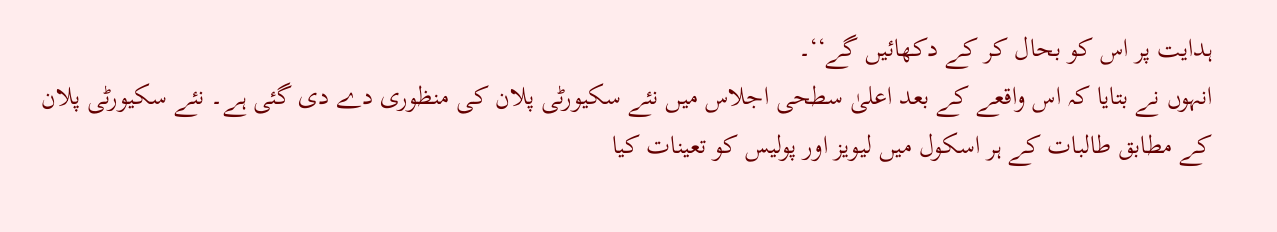ہدایت پر اس کو بحال کر کے دکھائیں گے‘‘۔
انہوں نے بتایا کہ اس واقعے کے بعد اعلیٰ سطحی اجلاس میں نئے سکیورٹی پلان کی منظوری دے دی گئی ہے۔ نئے سکیورٹی پلان کے مطابق طالبات کے ہر اسکول میں لیویز اور پولیس کو تعینات کیا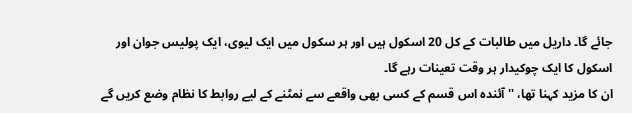جائے گا۔ داریل میں طالبات کے کل 20 اسکول ہیں اور ہر سکول میں ایک لیوی، ایک پولیس جوان اور اسکول کا ایک چوکیدار ہر وقت تعینات رہے گا۔
ان کا مزید کہنا تھا، '' آئندہ اس قسم کے کسی بھی واقعے سے نمٹنے کے لیے روابط کا نظام وضع کریں گے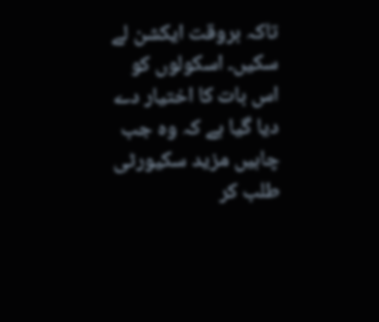تاکہ بروقت ایکشن لے سکیں۔ اسکولوں کو اس بات کا اختیار دے دیا گیا ہے کہ وہ جب چاہیں مزید سکیورٹی طلب کر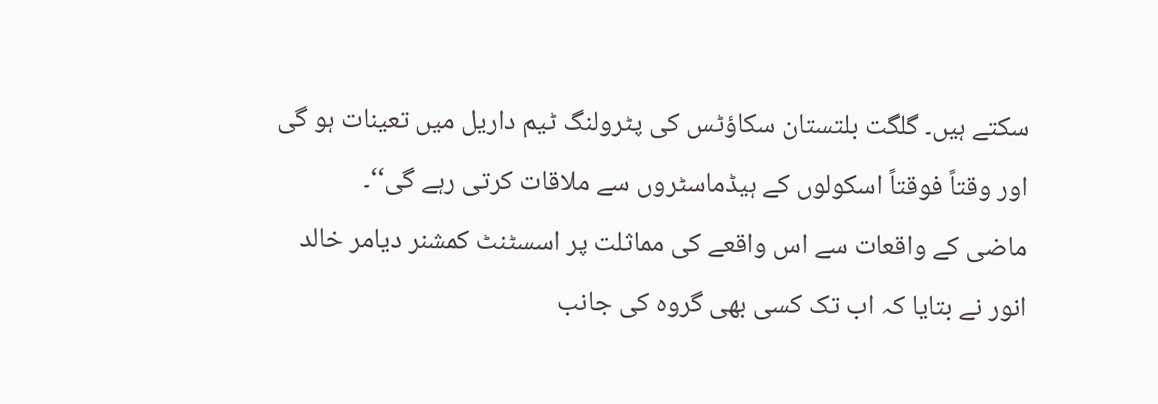سکتے ہیں۔ گلگت بلتستان سکاؤٹس کی پٹرولنگ ٹیم داریل میں تعینات ہو گی اور وقتاً فوقتاً اسکولوں کے ہیڈماسٹروں سے ملاقات کرتی رہے گی‘‘۔
ماضی کے واقعات سے اس واقعے کی مماثلت پر اسسٹنٹ کمشنر دیامر خالد انور نے بتایا کہ اب تک کسی بھی گروہ کی جانب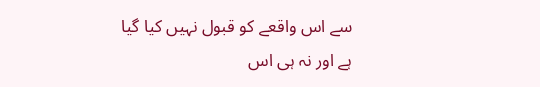سے اس واقعے کو قبول نہیں کیا گیا ہے اور نہ ہی اس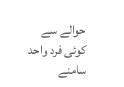حوالے سے کوئی فرد واحد سامنے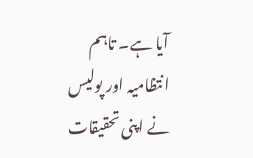آیا ہے۔ تاہم انتظامیہ اور پولیس نے اپنی تحقیقات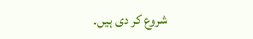شروع کر دی ہیں۔